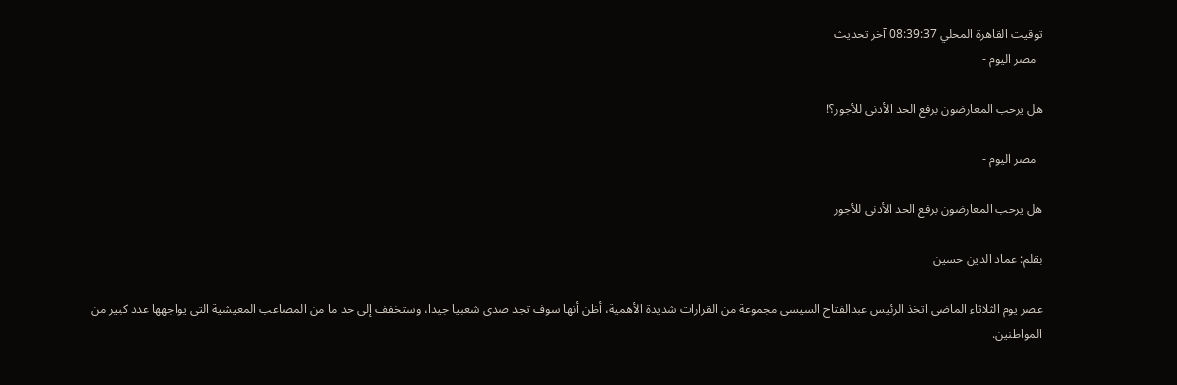توقيت القاهرة المحلي 08:39:37 آخر تحديث
  مصر اليوم -

هل يرحب المعارضون برفع الحد الأدنى للأجور؟!

  مصر اليوم -

هل يرحب المعارضون برفع الحد الأدنى للأجور

بقلم: عماد الدين حسين

عصر يوم الثلاثاء الماضى اتخذ الرئيس عبدالفتاح السيسى مجموعة من القرارات شديدة الأهمية، أظن أنها سوف تجد صدى شعبيا جيدا، وستخفف إلى حد ما من المصاعب المعيشية التى يواجهها عدد كبير من المواطنين.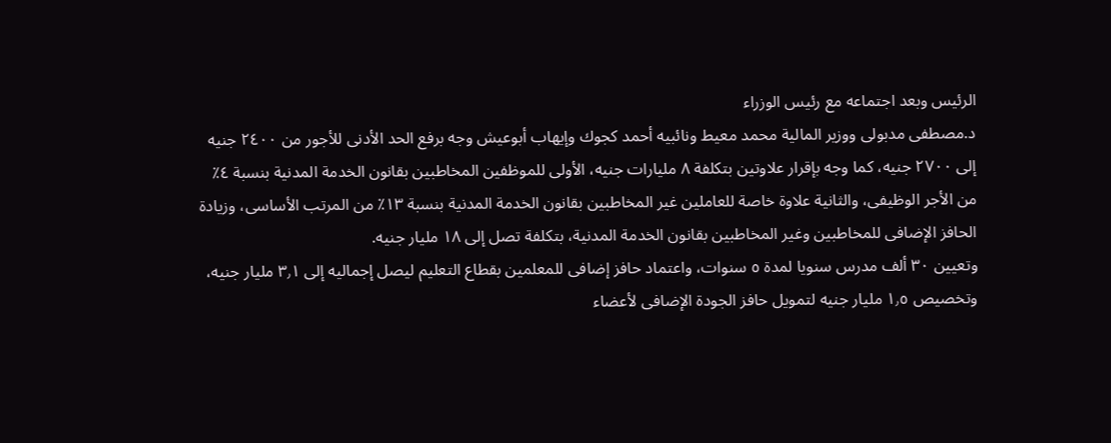الرئيس وبعد اجتماعه مع رئيس الوزراء
د.مصطفى مدبولى ووزير المالية محمد معيط ونائبيه أحمد كجوك وإيهاب أبوعيش وجه برفع الحد الأدنى للأجور من ٢٤٠٠ جنيه إلى ٢٧٠٠ جنيه، كما وجه بإقرار علاوتين بتكلفة ٨ مليارات جنيه، الأولى للموظفين المخاطبين بقانون الخدمة المدنية بنسبة ٤٪ من الأجر الوظيفى، والثانية علاوة خاصة للعاملين غير المخاطبين بقانون الخدمة المدنية بنسبة ١٣٪ من المرتب الأساسى، وزيادة الحافز الإضافى للمخاطبين وغير المخاطبين بقانون الخدمة المدنية، بتكلفة تصل إلى ١٨ مليار جنيه.
وتعيين ٣٠ ألف مدرس سنويا لمدة ٥ سنوات، واعتماد حافز إضافى للمعلمين بقطاع التعليم ليصل إجماليه إلى ٣٫١ مليار جنيه، وتخصيص ١٫٥ مليار جنيه لتمويل حافز الجودة الإضافى لأعضاء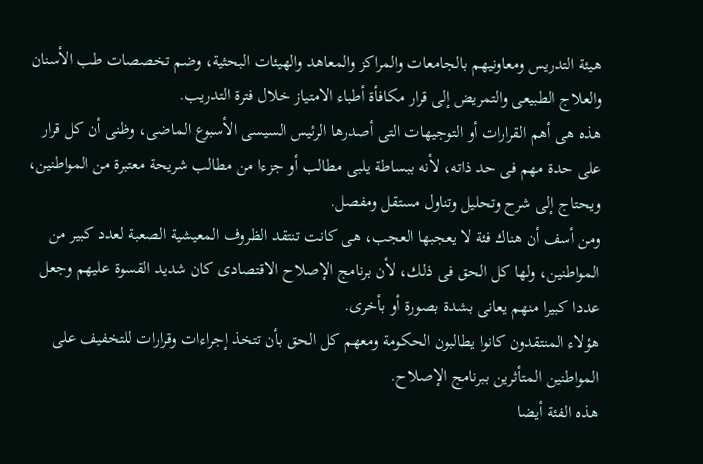هيئة التدريس ومعاونيهم بالجامعات والمراكز والمعاهد والهيئات البحثية، وضم تخصصات طب الأسنان والعلاج الطبيعى والتمريض إلى قرار مكافأة أطباء الامتياز خلال فترة التدريب.
هذه هى أهم القرارات أو التوجيهات التى أصدرها الرئيس السيسى الأسبوع الماضى، وظنى أن كل قرار على حدة مهم فى حد ذاته، لأنه ببساطة يلبى مطالب أو جزءا من مطالب شريحة معتبرة من المواطنين، ويحتاج إلى شرح وتحليل وتناول مستقل ومفصل.
ومن أسف أن هناك فئة لا يعجبها العجب، هى كانت تنتقد الظروف المعيشية الصعبة لعدد كبير من المواطنين، ولها كل الحق فى ذلك، لأن برنامج الإصلاح الاقتصادى كان شديد القسوة عليهم وجعل عددا كبيرا منهم يعانى بشدة بصورة أو بأخرى.
هؤلاء المنتقدون كانوا يطالبون الحكومة ومعهم كل الحق بأن تتخذ إجراءات وقرارات للتخفيف على المواطنين المتأثرين ببرنامج الإصلاح.
هذه الفئة أيضا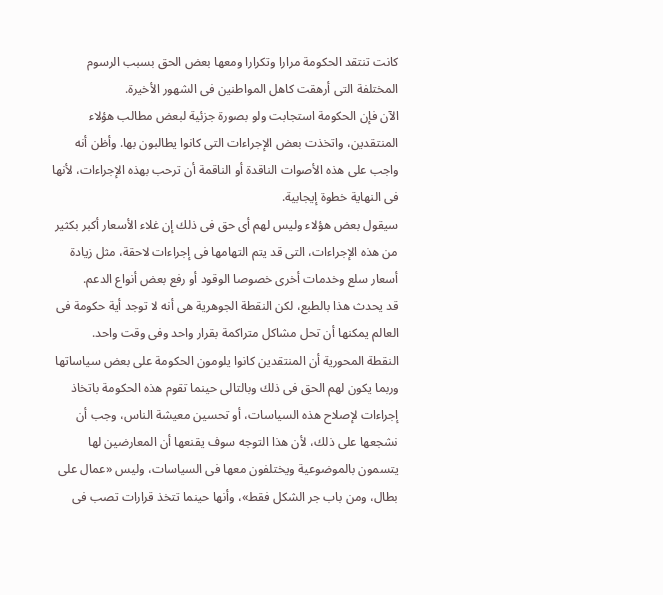كانت تنتقد الحكومة مرارا وتكرارا ومعها بعض الحق بسبب الرسوم المختلفة التى أرهقت كاهل المواطنين فى الشهور الأخيرة.
الآن فإن الحكومة استجابت ولو بصورة جزئية لبعض مطالب هؤلاء المنتقدين، واتخذت بعض الإجراءات التى كانوا يطالبون بها. وأظن أنه واجب على هذه الأصوات الناقدة أو الناقمة أن ترحب بهذه الإجراءات، لأنها فى النهاية خطوة إيجابية.
سيقول بعض هؤلاء وليس لهم أى حق فى ذلك إن غلاء الأسعار أكبر بكثير من هذه الإجراءات، التى قد يتم التهامها فى إجراءات لاحقة، مثل زيادة أسعار سلع وخدمات أخرى خصوصا الوقود أو رفع بعض أنواع الدعم.
قد يحدث هذا بالطبع، لكن النقطة الجوهرية هى أنه لا توجد أية حكومة فى العالم يمكنها أن تحل مشاكل متراكمة بقرار واحد وفى وقت واحد.
النقطة المحورية أن المنتقدين كانوا يلومون الحكومة على بعض سياساتها وربما يكون لهم الحق فى ذلك وبالتالى حينما تقوم هذه الحكومة باتخاذ إجراءات لإصلاح هذه السياسات، أو تحسين معيشة الناس، وجب أن نشجعها على ذلك، لأن هذا التوجه سوف يقنعها أن المعارضين لها يتسمون بالموضوعية ويختلفون معها فى السياسات، وليس «عمال على بطال، ومن باب جر الشكل فقط»، وأنها حينما تتخذ قرارات تصب فى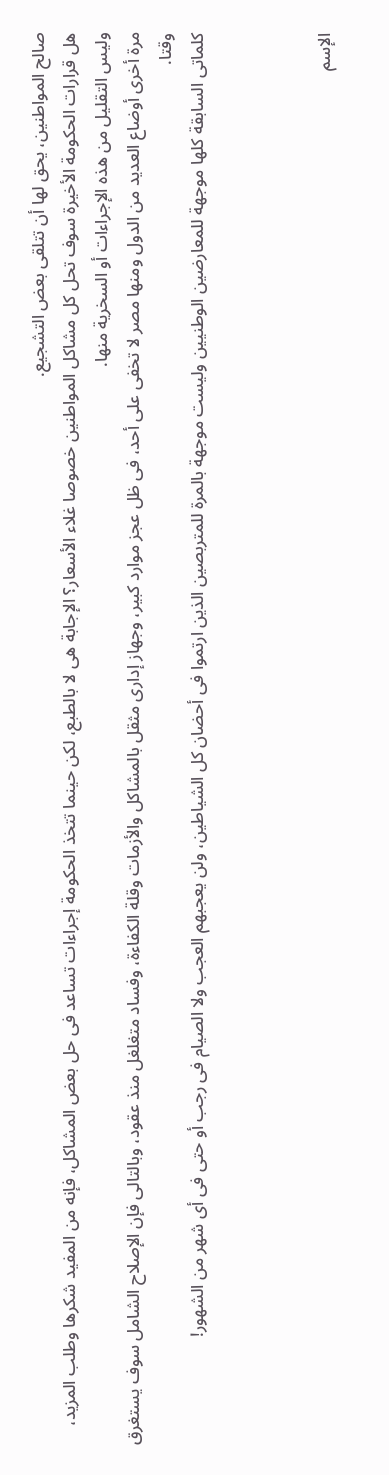صالح المواطنين، يحق لها أن تتلقى بعض التشجيع.
هل قرارات الحكومة الأخيرة سوف تحل كل مشاكل المواطنين خصوصا غلاء الأسعار؟ الإجابة هى لا بالطبع، لكن حينما تتخذ الحكومة إجراءات تساعد فى حل بعض المشاكل، فإنه من المفيد شكرها وطلب المزيد، وليس التقليل من هذه الإجراءات أو السخرية منها.
مرة أخرى أوضاع العديد من الدول ومنها مصر لا تخفى على أحد، فى ظل عجز موارد كبير، وجهاز إدارى مثقل بالمشاكل والأزمات وقلة الكفاءة، وفساد متغلغل منذ عقود، وبالتالى فإن الإصلاح الشامل سوف يستغرق وقتا.
كلماتى السابقة كلها موجهة للمعارضين الوطنيين وليست موجهة بالمرة للمتربصين الذين ارتموا فى أحضان كل الشياطين، ولن يعجبهم العجب ولا الصيام فى رجب أو حتى فى أى شهر من الشهور!



الإسم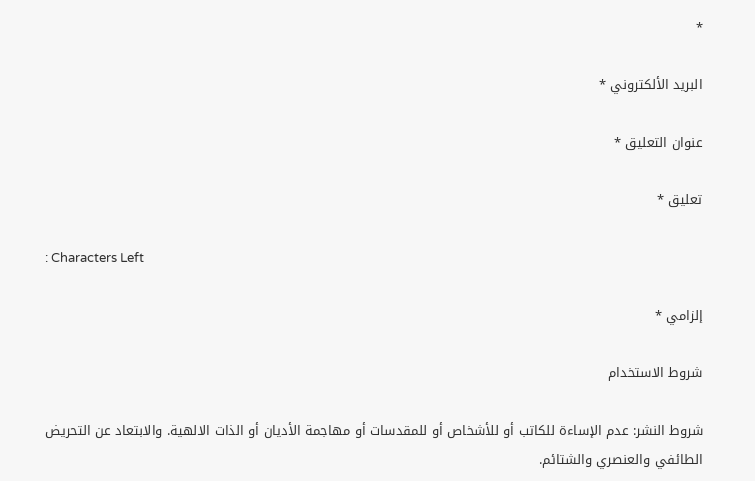*

البريد الألكتروني *

عنوان التعليق *

تعليق *

: Characters Left

إلزامي *

شروط الاستخدام

شروط النشر: عدم الإساءة للكاتب أو للأشخاص أو للمقدسات أو مهاجمة الأديان أو الذات الالهية. والابتعاد عن التحريض الطائفي والعنصري والشتائم.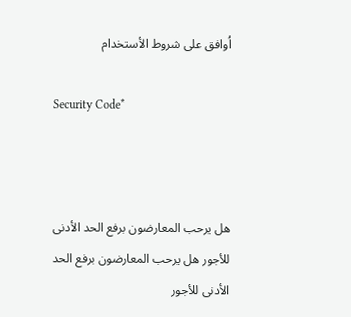اُوافق على شروط الأستخدام

Security Code*



هل يرحب المعارضون برفع الحد الأدنى للأجور هل يرحب المعارضون برفع الحد الأدنى للأجور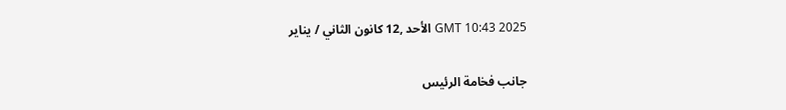GMT 10:43 2025 الأحد ,12 كانون الثاني / يناير

جانب فخامة الرئيس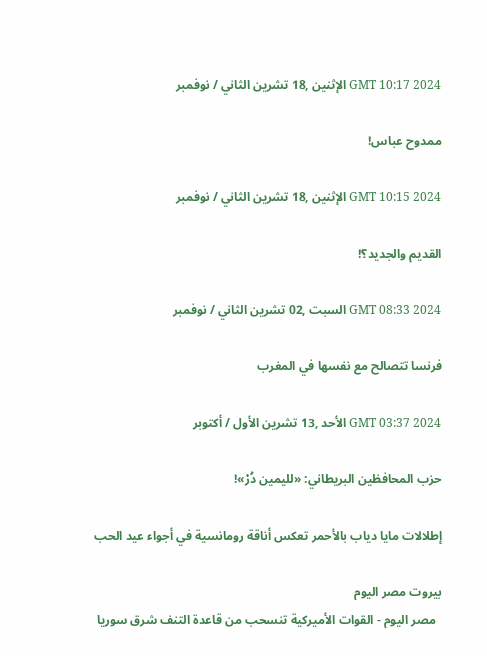GMT 10:17 2024 الإثنين ,18 تشرين الثاني / نوفمبر

ممدوح عباس!

GMT 10:15 2024 الإثنين ,18 تشرين الثاني / نوفمبر

القديم والجديد؟!

GMT 08:33 2024 السبت ,02 تشرين الثاني / نوفمبر

فرنسا تتصالح مع نفسها في المغرب

GMT 03:37 2024 الأحد ,13 تشرين الأول / أكتوبر

حزب المحافظين البريطاني: «لليمين دُرْ»!

إطلالات مايا دياب بالأحمر تعكس أناقة رومانسية في أجواء عيد الحب

بيروت مصر اليوم
  مصر اليوم - القوات الأميركية تنسحب من قاعدة التنف شرق سوريا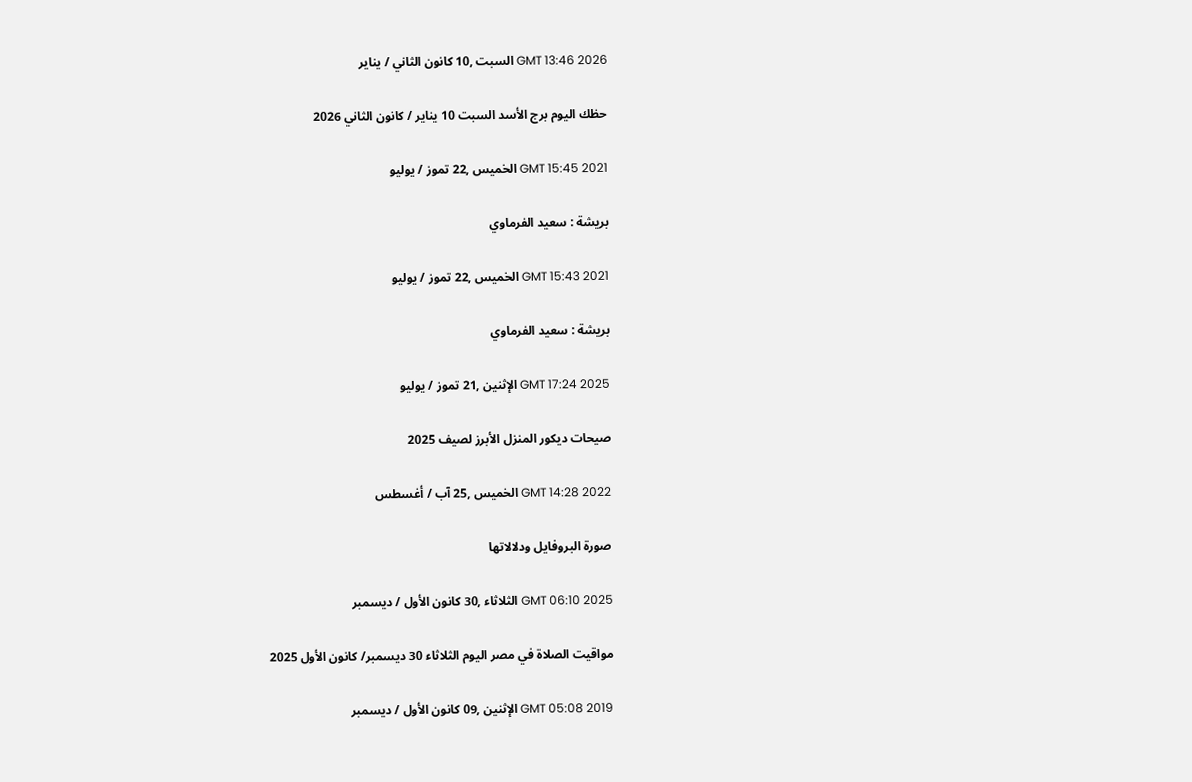GMT 13:46 2026 السبت ,10 كانون الثاني / يناير

حظك اليوم برج الأسد السبت 10 يناير / كانون الثاني 2026

GMT 15:45 2021 الخميس ,22 تموز / يوليو

بريشة : سعيد الفرماوي

GMT 15:43 2021 الخميس ,22 تموز / يوليو

بريشة : سعيد الفرماوي

GMT 17:24 2025 الإثنين ,21 تموز / يوليو

صيحات ديكور المنزل الأبرز لصيف 2025

GMT 14:28 2022 الخميس ,25 آب / أغسطس

صورة البروفايل ودلالاتها

GMT 06:10 2025 الثلاثاء ,30 كانون الأول / ديسمبر

مواقيت الصلاة في مصر اليوم الثلاثاء 30 ديسمبر/ كانون الأول 2025

GMT 05:08 2019 الإثنين ,09 كانون الأول / ديسمبر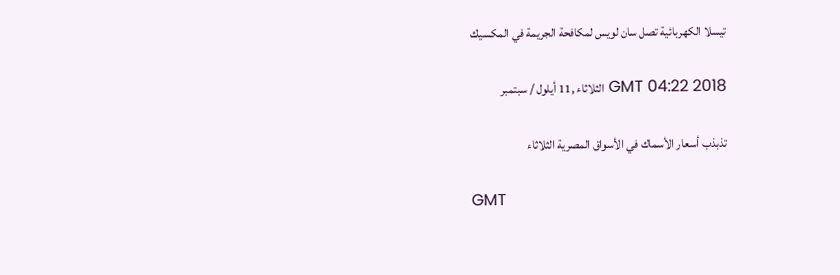تيسلا الكهربائية تصل سان لويس لمكافحة الجريمة في المكسيك

GMT 04:22 2018 الثلاثاء ,11 أيلول / سبتمبر

تذبذب أسعار الأسماك في الأسواق المصرية الثلاثاء

GMT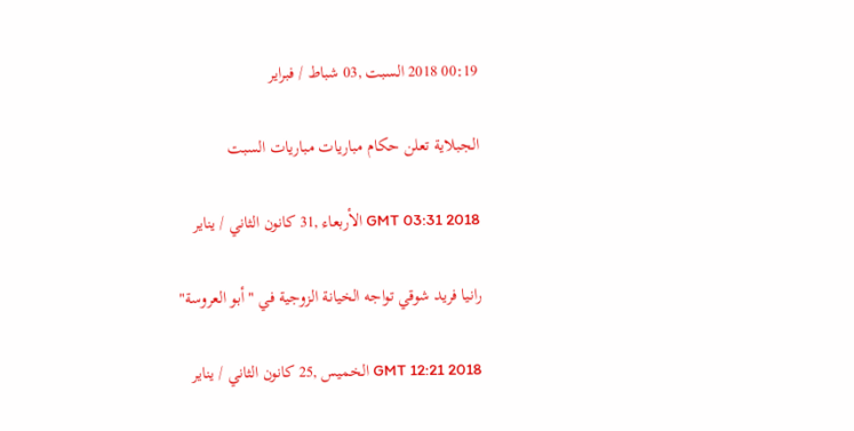00:19 2018 السبت ,03 شباط / فبراير

الجبلاية تعلن حكام مباريات مباريات السبت

GMT 03:31 2018 الأربعاء ,31 كانون الثاني / يناير

رانيا فريد شوقي تواجه الخيانة الزوجية في "أبو العروسة"

GMT 12:21 2018 الخميس ,25 كانون الثاني / يناير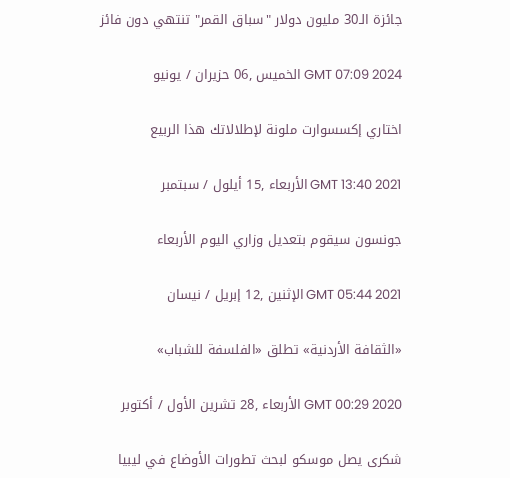جائزة الـ30 مليون دولار "سباق القمر" تنتهي دون فائز

GMT 07:09 2024 الخميس ,06 حزيران / يونيو

اختاري إكسسوارت ملونة لإطلالاتك هذا الربيع

GMT 13:40 2021 الأربعاء ,15 أيلول / سبتمبر

جونسون سيقوم بتعديل وزاري اليوم الأربعاء

GMT 05:44 2021 الإثنين ,12 إبريل / نيسان

«الثقافة الأردنية» تطلق «الفلسفة للشباب»

GMT 00:29 2020 الأربعاء ,28 تشرين الأول / أكتوبر

شكرى يصل موسكو لبحث تطورات الأوضاع في ليبيا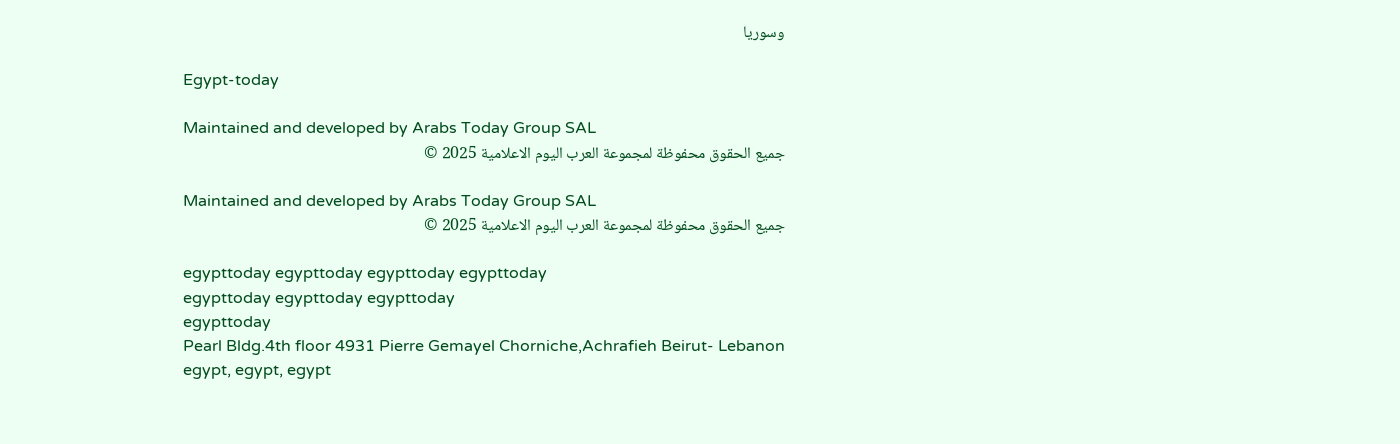وسوريا

Egypt-today

Maintained and developed by Arabs Today Group SAL
جميع الحقوق محفوظة لمجموعة العرب اليوم الاعلامية 2025 ©

Maintained and developed by Arabs Today Group SAL
جميع الحقوق محفوظة لمجموعة العرب اليوم الاعلامية 2025 ©

egypttoday egypttoday egypttoday egypttoday
egypttoday egypttoday egypttoday
egypttoday
Pearl Bldg.4th floor 4931 Pierre Gemayel Chorniche,Achrafieh Beirut- Lebanon
egypt, egypt, egypt